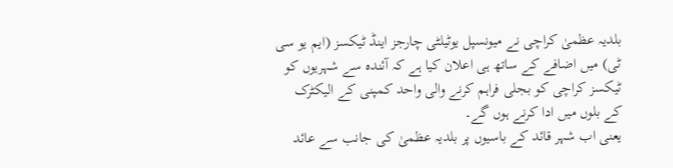بلدیہ عظمیٰ کراچی نے میونسپل یوٹیلٹی چارجز اینڈ ٹیکسز (ایم یو سی ٹی) میں اضافے کے ساتھ ہی اعلان کیا ہے کہ آئندہ سے شہریوں کو ٹیکسز کراچی کو بجلی فراہم کرنے والی واحد کمپنی کے الیکٹرک کے بلوں میں ادا کرنے ہوں گے۔
یعنی اب شہر قائد کے باسیوں پر بلدیہ عظمیٰ کی جانب سے عائد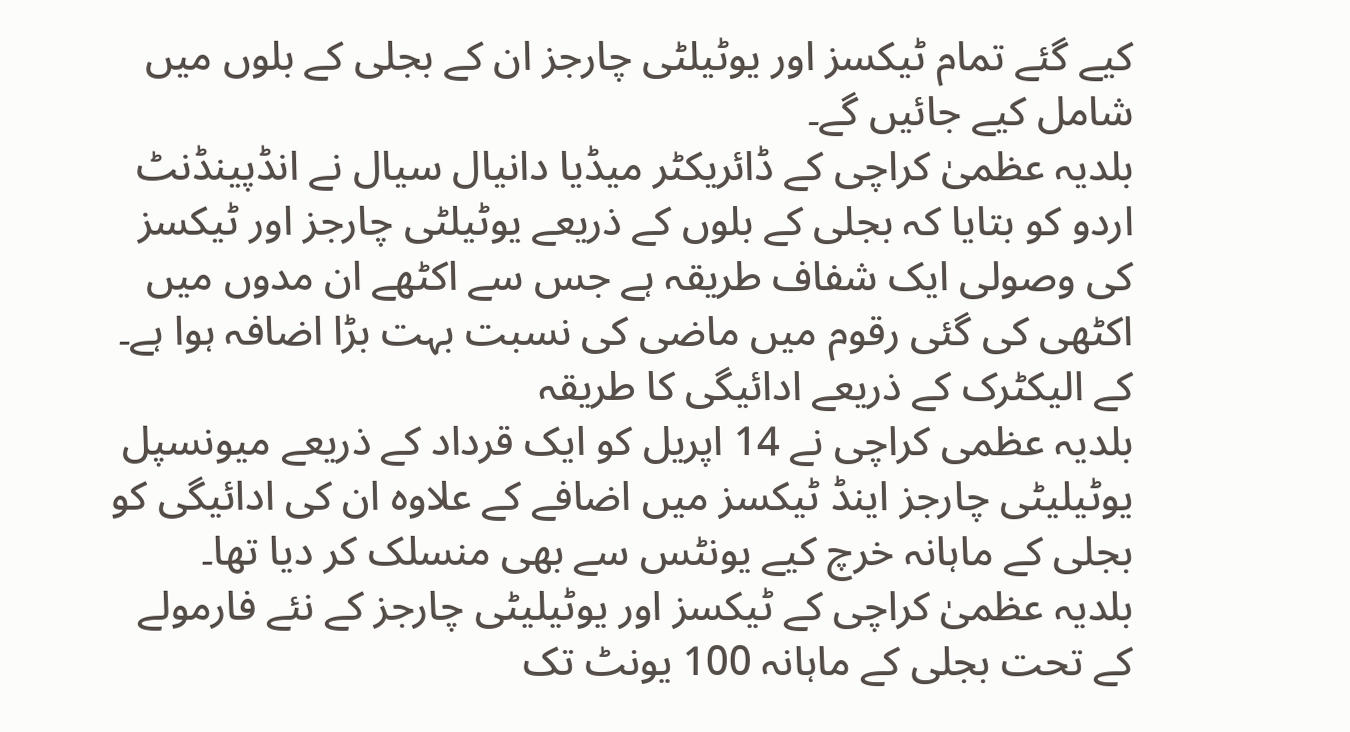کیے گئے تمام ٹیکسز اور یوٹیلٹی چارجز ان کے بجلی کے بلوں میں شامل کیے جائیں گے۔
بلدیہ عظمیٰ کراچی کے ڈائریکٹر میڈیا دانیال سیال نے انڈپینڈنٹ اردو کو بتایا کہ بجلی کے بلوں کے ذریعے یوٹیلٹی چارجز اور ٹیکسز کی وصولی ایک شفاف طریقہ ہے جس سے اکٹھے ان مدوں میں اکٹھی کی گئی رقوم میں ماضی کی نسبت بہت بڑا اضافہ ہوا ہے۔
کے الیکٹرک کے ذریعے ادائیگی کا طریقہ
بلدیہ عظمی کراچی نے 14 اپریل کو ایک قرداد کے ذریعے میونسپل یوٹیلیٹی چارجز اینڈ ٹیکسز میں اضافے کے علاوہ ان کی ادائیگی کو بجلی کے ماہانہ خرچ کیے یونٹس سے بھی منسلک کر دیا تھا۔
بلدیہ عظمیٰ کراچی کے ٹیکسز اور یوٹیلیٹی چارجز کے نئے فارمولے کے تحت بجلی کے ماہانہ 100 یونٹ تک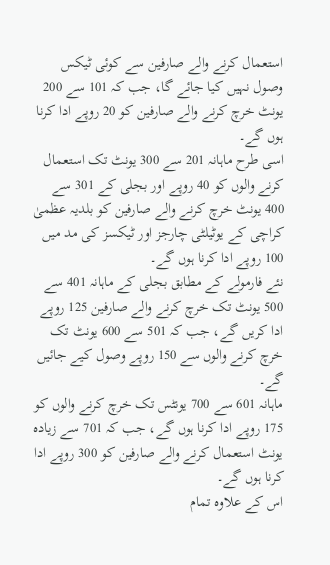استعمال کرنے والے صارفین سے کوئی ٹیکس وصول نہیں کیا جائے گا، جب کہ 101 سے 200 یونٹ خرچ کرنے والے صارفین کو 20 روپے ادا کرنا ہوں گے۔
اسی طرح ماہانہ 201 سے 300 یونٹ تک استعمال کرنے والوں کو 40 روپے اور بجلی کے 301 سے 400 یونٹ خرچ کرنے والے صارفین کو بلدیہ عظمیٰ کراچی کے یوٹیلٹی چارجز اور ٹیکسز کی مد میں 100 روپے ادا کرنا ہوں گے۔
نئے فارمولے کے مطابق بجلی کے ماہانہ 401 سے 500 یونٹ تک خرچ کرنے والے صارفین 125 روپے ادا کریں گے، جب کہ 501 سے 600 یونٹ تک خرچ کرنے والوں سے 150 روپے وصول کیے جائیں گے۔
ماہانہ 601 سے 700 یونٹس تک خرچ کرنے والوں کو 175 روپے ادا کرنا ہوں گے، جب کہ 701 سے زیادہ یونٹ استعمال کرنے والے صارفین کو 300 روپے ادا کرنا ہوں گے۔
اس کے علاوہ تمام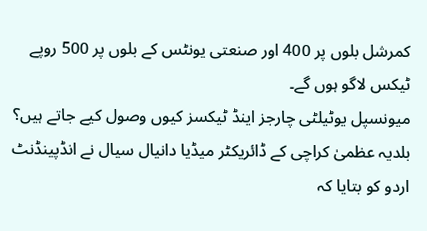کمرشل بلوں پر 400 اور صنعتی یونٹس کے بلوں پر 500 روپے ٹیکس لاگو ہوں گے۔
میونسپل یوٹیلٹی چارجز اینڈ ٹیکسز کیوں وصول کیے جاتے ہیں؟
بلدیہ عظمیٰ کراچی کے ڈائریکٹر میڈیا دانیال سیال نے انڈپینڈنٹ اردو کو بتایا کہ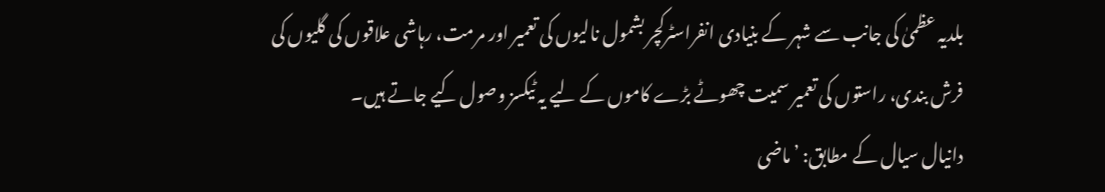بلدیہ عظمیٰ کی جانب سے شہر کے بنیادی انفراسٹرکچر بشمول نالیوں کی تعمیر اور مرمت، رہاشی علاقوں کی گلیوں کی فرش بندی، راستوں کی تعمیر سمیت چھوٹے بڑے کاموں کے لیے یہ ٹیکسز وصول کیے جاتے ہیں۔
دانیال سیال کے مطابق: ’ماضی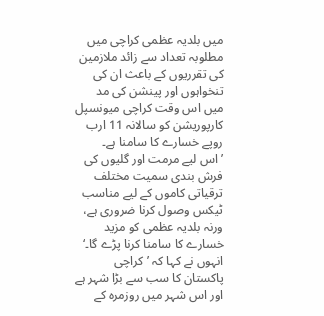میں بلدیہ عظمی کراچی میں مطلوبہ تعداد سے زائد ملازمین کی تقرریوں کے باعث ان کی تنخواہوں اور پینشن کی مد میں اس وقت کراچی میونسپل کارپوریشن کو سالانہ 11 ارب روپے خسارے کا سامنا ہے۔
’اس لیے مرمت اور گلیوں کی فرش بندی سمیت مختلف ترقیاتی کاموں کے لیے مناسب ٹیکس وصول کرنا ضروری ہے، ورنہ بلدیہ عظمی کو مزید خسارے کا سامنا کرنا پڑے گا۔‘
انہوں نے کہا کہ ’کراچی پاکستان کا سب سے بڑا شہر ہے اور اس شہر میں روزمرہ کے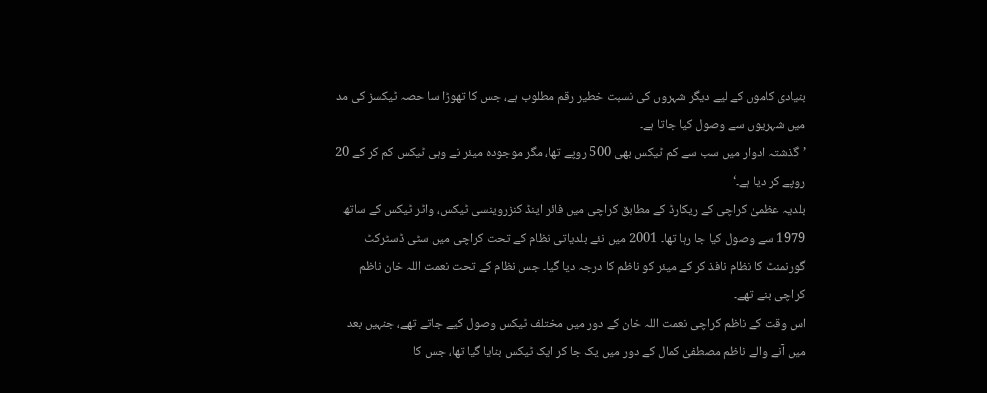بنیادی کاموں کے لیے دیگر شہروں کی نسبت خطیر رقم مطلوب ہے، جس کا تھوڑا سا حصہ ٹیکسز کی مد میں شہریوں سے وصول کیا جاتا ہے۔
’گذشتہ ادوار میں سب سے کم ٹیکس بھی 500 روپے تھا، مگر موجودہ میئر نے وہی ٹیکس کم کر کے 20 روپے کر دیا ہے۔‘
بلدیہ عظمیٰ کراچی کے ریکارڈ کے مطابق کراچی میں فائر اینڈ کنزروینسی ٹیکس، واٹر ٹیکس کے ساتھ 1979 سے وصول کیا جا رہا تھا۔ 2001 میں نئے بلدیاتی نظام کے تحت کراچی میں سٹی ڈسٹرکٹ گورنمنٹ کا نظام نافذ کر کے میئر کو ناظم کا درجہ دیا گیا۔ جس نظام کے تحت نعمت اللہ خان ناظم کراچی بنے تھے۔
اس وقت کے ناظم کراچی نعمت اللہ خان کے دور میں مختلف ٹیکس وصول کیے جاتے تھے، جنہیں بعد میں آنے والے ناظم مصطفیٰ کمال کے دور میں یک جا کر ایک ٹیکس بنایا گیا تھا، جس کا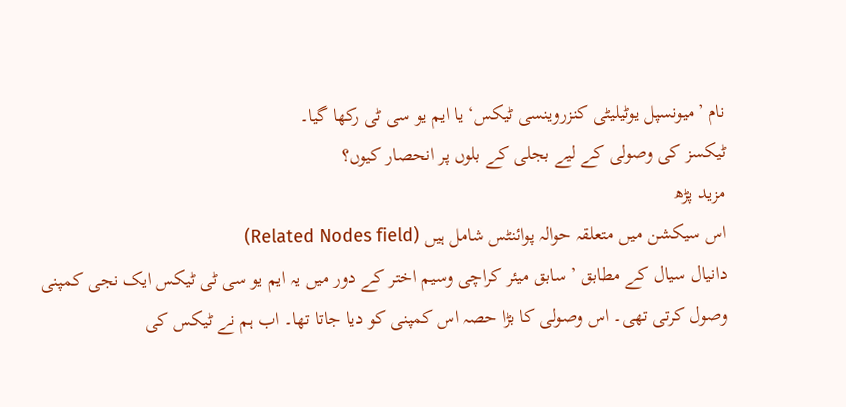نام ’میونسپل یوٹیلیٹی کنزروینسی ٹیکس‘ یا ایم یو سی ٹی رکھا گیا۔
ٹیکسز کی وصولی کے لیے بجلی کے بلوں پر انحصار کیوں؟
مزید پڑھ
اس سیکشن میں متعلقہ حوالہ پوائنٹس شامل ہیں (Related Nodes field)
دانیال سیال کے مطابق ’سابق میئر کراچی وسیم اختر کے دور میں یہ ایم یو سی ٹی ٹیکس ایک نجی کمپنی وصول کرتی تھی۔ اس وصولی کا بڑا حصہ اس کمپنی کو دیا جاتا تھا۔ اب ہم نے ٹیکس کی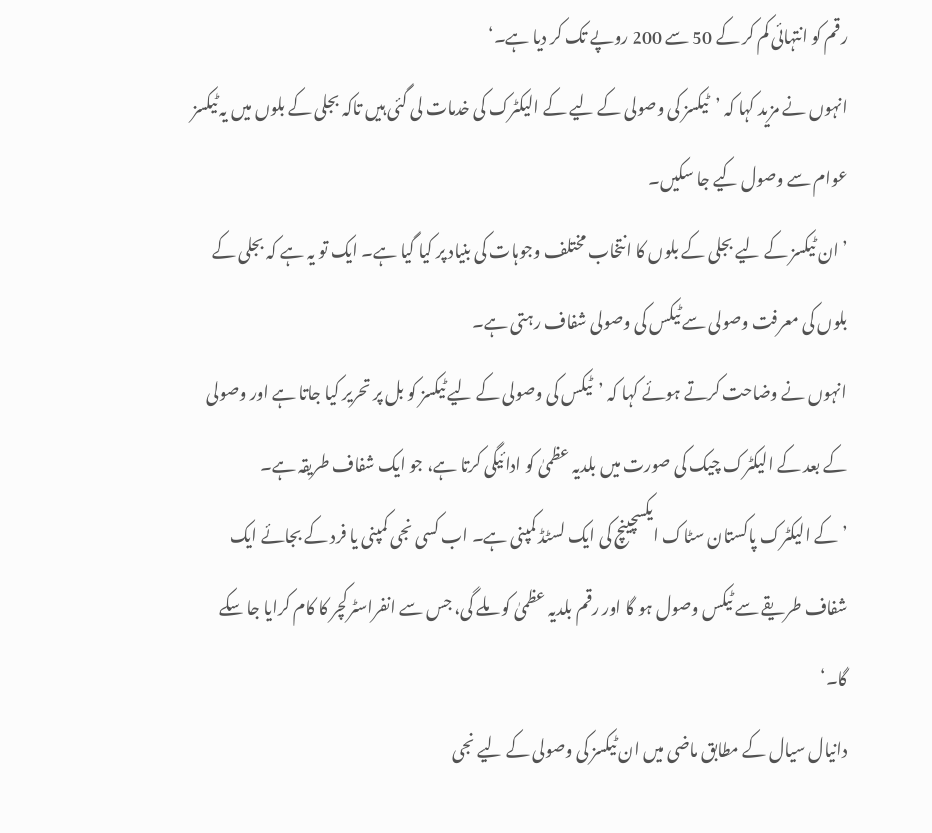رقم کو انتہائی کم کر کے 50 سے 200 روپے تک کر دیا ہے۔‘
انہوں نے مزید کہا کہ ’ٹیکسز کی وصولی کے لیے کے الیکٹرک کی خدمات لی گئی ہیں تاکہ بجلی کے بلوں میں یہ ٹیکسز عوام سے وصول کیے جا سکیں۔
’ان ٹیکسز کے لیے بجلی کے بلوں کا انتخاب مختلف وجوہات کی بنیاد پر کیا گیا ہے۔ ایک تو یہ ہے کہ بجلی کے بلوں کی معرفت وصولی سے ٹیکس کی وصولی شفاف رہتی ہے۔
انہوں نے وضاحت کرتے ہوئے کہا کہ ’ٹیکس کی وصولی کے لیے ٹیکسز کو بل پر تحریر کیا جاتا ہے اور وصولی کے بعد کے الیکٹرک چیک کی صورت میں بلدیہ عظمیٰ کو ادائیگی کرتا ہے، جو ایک شفاف طریقہ ہے۔
’کے الیکٹرک پاکستان سٹاک ایکسچینچ کی ایک لسٹڈ کمپنی ہے۔ اب کسی نجی کمپنی یا فرد کے بجائے ایک شفاف طریقے سے ٹیکس وصول ہو گا اور رقم بلدیہ عظمیٰ کو ملے گی، جس سے انفراسٹرکچر کا کام کرایا جا سکے گا۔‘
دانیال سیال کے مطابق ماضی میں ان ٹیکسز کی وصولی کے لیے نجی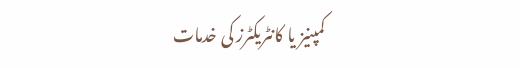کمپنیز یا کانٹریکٹرز کی خدمات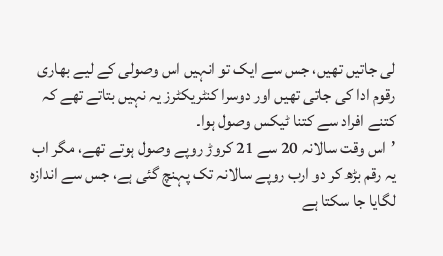لی جاتیں تھیں، جس سے ایک تو انہیں اس وصولی کے لیے بھاری رقوم ادا کی جاتی تھیں اور دوسرا کنٹریکٹرز یہ نہیں بتاتے تھے کہ کتنے افراد سے کتنا ٹیکس وصول ہوا۔
’اس وقت سالانہ 20 سے 21 کروڑ روپے وصول ہوتے تھے، مگر اب یہ رقم بڑھ کر دو ارب روپے سالانہ تک پہنچ گئی ہے، جس سے اندازہ لگایا جا سکتا ہے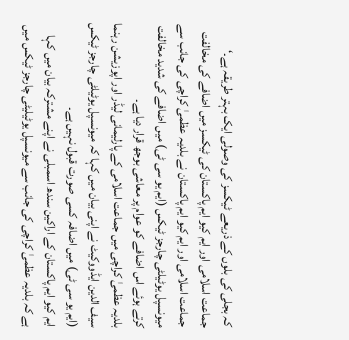کہ بجلی کی بلوں کے ذریعے ٹیکسز کی وصولی ایک بہتر طریقہ ہے۔‘
جماعت اسلامی اور ایم کیو ایم پاکستان کی ٹیکسز میں اضافے کی مخالفت
جماعت اسلامی اور ایم کیو ایم پاکستان نے بلدیہ عظمیٰ کراچی کی جانب سے میونسپل یوٹیلٹی چارجز ٹیکس (ایم یو سی ٹی) میں اضافے کی شدید مخالفت کرتے ہوئے اس اضافے کو عوام پر معاشی بوجھ قرار دیا ہے۔
بلدیہ عظمیٰ کراچی میں جماعت اسلامی کے پارلیمانی لیڈر اور اپوزیشن رہنما سیف الدین ایڈووکیٹ نے اپنی بیان میں کہا کہ میونسپل یوٹیلٹی چارجز ٹیکس (ایم یو سی ٹی) میں اضافہ کسی صورت قبول نہیں ہے۔
ایم کیو ایم پاکستان کے اراکین سندھ اسمبلی نے اپنے مشترکہ بیان میں کہا ہے کہ بلدیہ عظمیٰ کراچی کی جانب سے میونسپل یوٹیلیٹی چارجز ٹیکس میں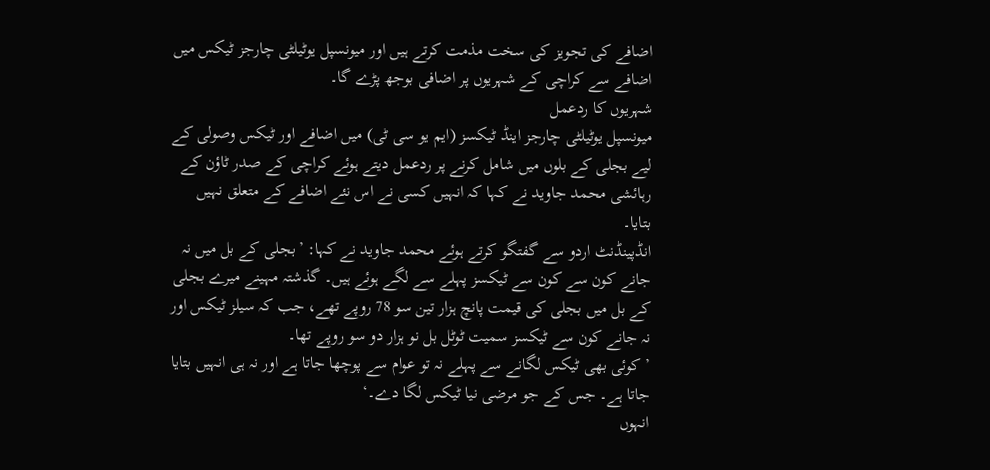اضافے کی تجویز کی سخت مذمت کرتے ہیں اور میونسپل یوٹیلٹی چارجز ٹیکس میں اضافے سے کراچی کے شہریوں پر اضافی بوجھ پڑے گا۔
شہریوں کا ردعمل
میونسپل یوٹیلٹی چارجز اینڈ ٹیکسز (ایم یو سی ٹی) میں اضافے اور ٹیکس وصولی کے لیے بجلی کے بلوں میں شامل کرنے پر ردعمل دیتے ہوئے کراچی کے صدر ٹاؤن کے رہائشی محمد جاوید نے کہا کہ انہیں کسی نے اس نئے اضافے کے متعلق نہیں بتایا۔
انڈپینڈنٹ اردو سے گفتگو کرتے ہوئے محمد جاوید نے کہا: ’بجلی کے بل میں نہ جانے کون سے کون سے ٹیکسز پہلے سے لگے ہوئے ہیں۔ گذشتہ مہینے میرے بجلی کے بل میں بجلی کی قیمت پانچ ہزار تین سو 78 روپے تھے، جب کہ سیلز ٹیکس اور نہ جانے کون سے ٹیکسز سمیت ٹوٹل بل نو ہزار دو سو روپے تھا۔
’کوئی بھی ٹیکس لگانے سے پہلے نہ تو عوام سے پوچھا جاتا ہے اور نہ ہی انہیں بتایا جاتا ہے۔ جس کے جو مرضی نیا ٹیکس لگا دے۔‘
انہوں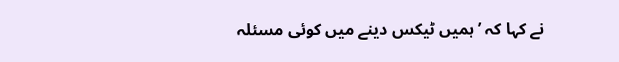نے کہا کہ ’ہمیں ٹیکس دینے میں کوئی مسئلہ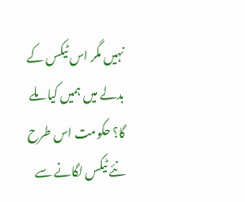نہیں مگر اس ٹیکس کے بدلے میں ہمیں کیا ملے گا؟ حکومت اس طرح نئے ٹیکس لگانے سے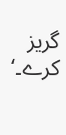گریز کرے۔‘